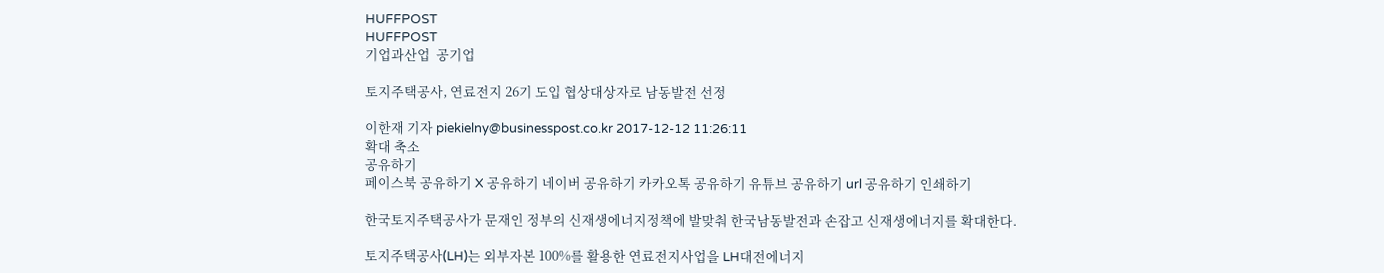HUFFPOST
HUFFPOST
기업과산업  공기업

토지주택공사, 연료전지 26기 도입 협상대상자로 남동발전 선정

이한재 기자 piekielny@businesspost.co.kr 2017-12-12 11:26:11
확대 축소
공유하기
페이스북 공유하기 X 공유하기 네이버 공유하기 카카오톡 공유하기 유튜브 공유하기 url 공유하기 인쇄하기

한국토지주택공사가 문재인 정부의 신재생에너지정책에 발맞춰 한국남동발전과 손잡고 신재생에너지를 확대한다.

토지주택공사(LH)는 외부자본 100%를 활용한 연료전지사업을 LH대전에너지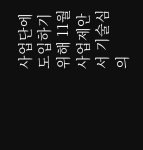사업단에 도입하기 위해 11월 사업제안서 기술심의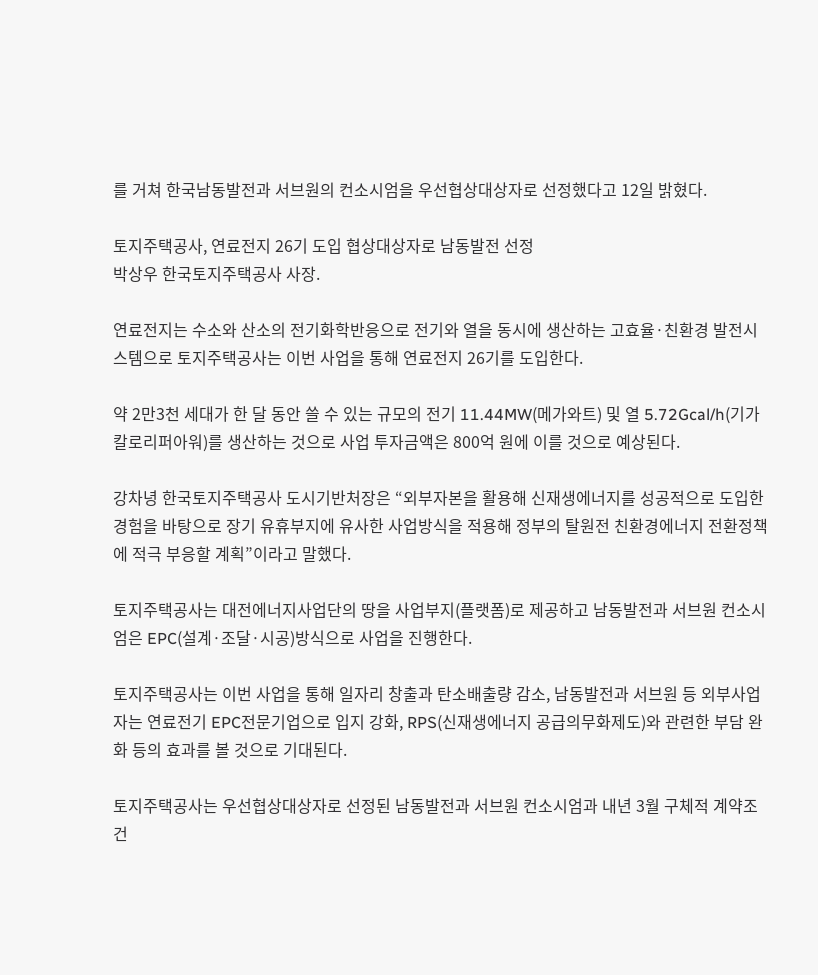를 거쳐 한국남동발전과 서브원의 컨소시엄을 우선협상대상자로 선정했다고 12일 밝혔다.

토지주택공사, 연료전지 26기 도입 협상대상자로 남동발전 선정
박상우 한국토지주택공사 사장.

연료전지는 수소와 산소의 전기화학반응으로 전기와 열을 동시에 생산하는 고효율·친환경 발전시스템으로 토지주택공사는 이번 사업을 통해 연료전지 26기를 도입한다.

약 2만3천 세대가 한 달 동안 쓸 수 있는 규모의 전기 11.44MW(메가와트) 및 열 5.72Gcal/h(기가칼로리퍼아워)를 생산하는 것으로 사업 투자금액은 800억 원에 이를 것으로 예상된다.

강차녕 한국토지주택공사 도시기반처장은 “외부자본을 활용해 신재생에너지를 성공적으로 도입한 경험을 바탕으로 장기 유휴부지에 유사한 사업방식을 적용해 정부의 탈원전 친환경에너지 전환정책에 적극 부응할 계획”이라고 말했다.

토지주택공사는 대전에너지사업단의 땅을 사업부지(플랫폼)로 제공하고 남동발전과 서브원 컨소시엄은 EPC(설계·조달·시공)방식으로 사업을 진행한다.

토지주택공사는 이번 사업을 통해 일자리 창출과 탄소배출량 감소, 남동발전과 서브원 등 외부사업자는 연료전기 EPC전문기업으로 입지 강화, RPS(신재생에너지 공급의무화제도)와 관련한 부담 완화 등의 효과를 볼 것으로 기대된다.

토지주택공사는 우선협상대상자로 선정된 남동발전과 서브원 컨소시엄과 내년 3월 구체적 계약조건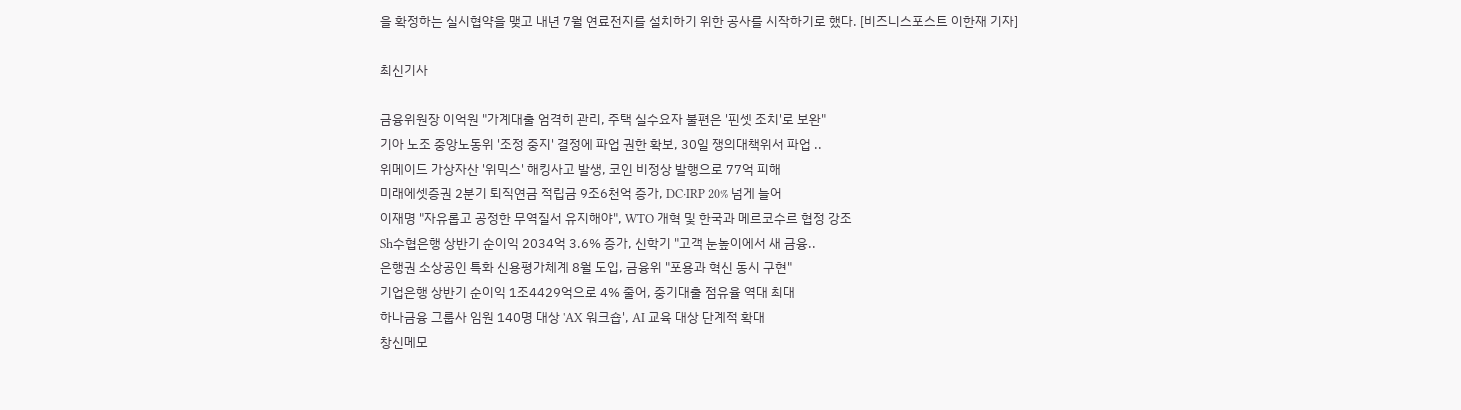을 확정하는 실시협약을 맺고 내년 7월 연료전지를 설치하기 위한 공사를 시작하기로 했다. [비즈니스포스트 이한재 기자]

최신기사

금융위원장 이억원 "가계대출 엄격히 관리, 주택 실수요자 불편은 '핀셋 조치'로 보완"
기아 노조 중앙노동위 '조정 중지' 결정에 파업 권한 확보, 30일 쟁의대책위서 파업 ..
위메이드 가상자산 '위믹스' 해킹사고 발생, 코인 비정상 발행으로 77억 피해
미래에셋증권 2분기 퇴직연금 적립금 9조6천억 증가, DC·IRP 20% 넘게 늘어
이재명 "자유롭고 공정한 무역질서 유지해야", WTO 개혁 및 한국과 메르코수르 협정 강조
Sh수협은행 상반기 순이익 2034억 3.6% 증가, 신학기 "고객 눈높이에서 새 금융..
은행권 소상공인 특화 신용평가체계 8월 도입, 금융위 "포용과 혁신 동시 구현"
기업은행 상반기 순이익 1조4429억으로 4% 줄어, 중기대출 점유율 역대 최대
하나금융 그룹사 임원 140명 대상 'AX 워크숍', AI 교육 대상 단계적 확대
창신메모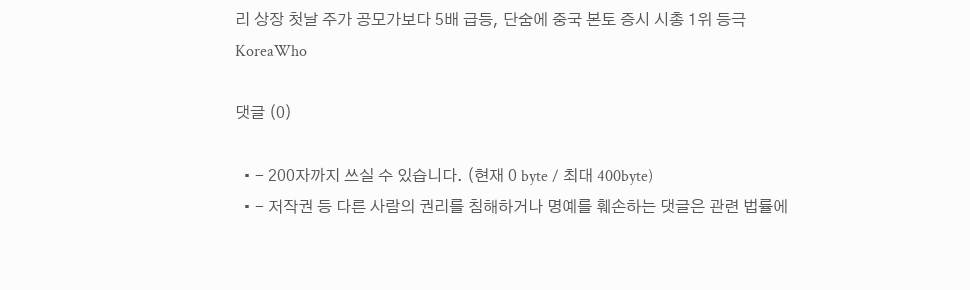리 상장 첫날 주가 공모가보다 5배 급등, 단숨에 중국 본토 증시 시총 1위 등극
KoreaWho

댓글 (0)

  • - 200자까지 쓰실 수 있습니다. (현재 0 byte / 최대 400byte)
  • - 저작권 등 다른 사람의 권리를 침해하거나 명예를 훼손하는 댓글은 관련 법률에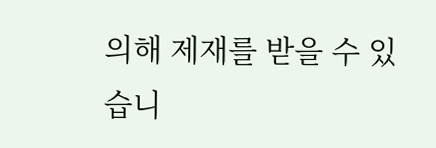의해 제재를 받을 수 있습니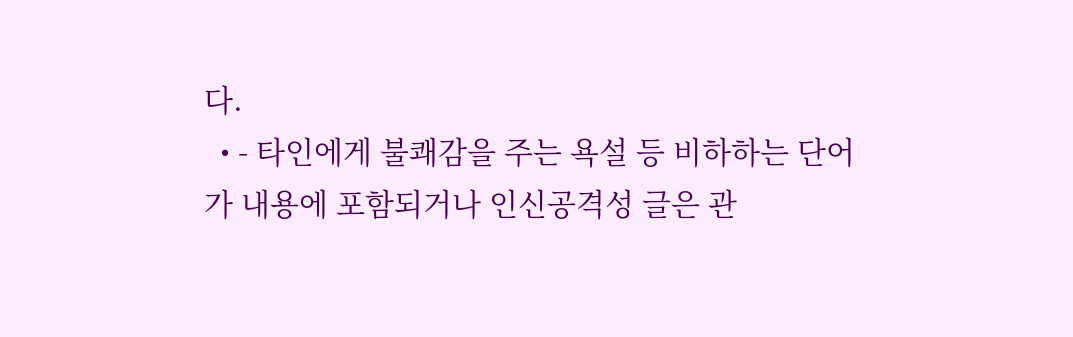다.
  • - 타인에게 불쾌감을 주는 욕설 등 비하하는 단어가 내용에 포함되거나 인신공격성 글은 관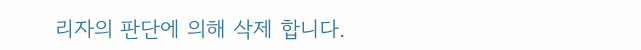리자의 판단에 의해 삭제 합니다.